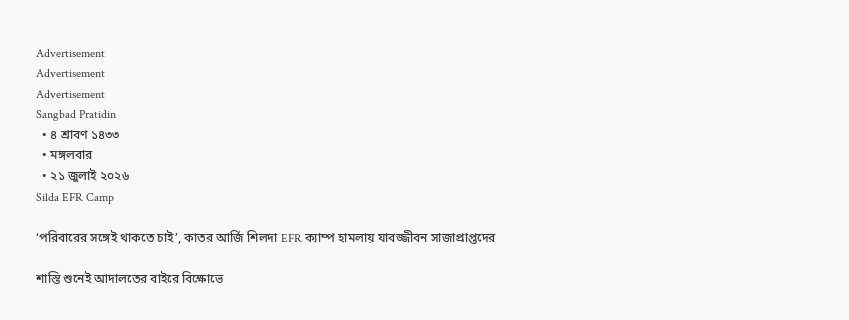Advertisement
Advertisement
Advertisement
Sangbad Pratidin
  • ৪ শ্রাবণ ১৪৩৩
  • মঙ্গলবার
  • ২১ জুলাই ২০২৬
Silda EFR Camp

‘পরিবারের সঙ্গেই থাকতে চাই’, কাতর আর্জি শিলদা EFR ক্যাম্প হামলায় যাবজ্জীবন সাজাপ্রাপ্তদের

শাস্তি শুনেই আদালতের বাইরে বিক্ষোভে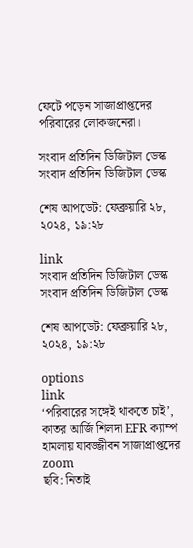ফেটে পড়েন সাজাপ্রাপ্তদের পরিবারের লোকজনেরা।

সংবাদ প্রতিদিন ডিজিটাল ডেস্ক
সংবাদ প্রতিদিন ডিজিটাল ডেস্ক

শেষ আপডেট: ফেব্রুয়ারি ২৮, ২০২৪, ১৯:২৮

link
সংবাদ প্রতিদিন ডিজিটাল ডেস্ক
সংবাদ প্রতিদিন ডিজিটাল ডেস্ক

শেষ আপডেট: ফেব্রুয়ারি ২৮, ২০২৪, ১৯:২৮

options
link
‘পরিবারের সঙ্গেই থাকতে চাই’, কাতর আর্জি শিলদা EFR ক্যাম্প হামলায় যাবজ্জীবন সাজাপ্রাপ্তদের zoom
ছবি: নিতাই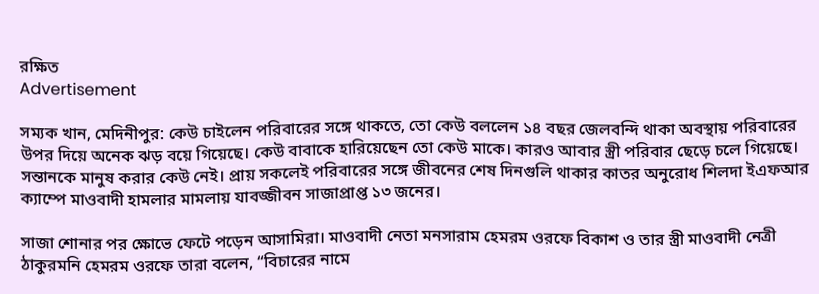রক্ষিত
Advertisement

সম্যক খান, মেদিনীপুর: কেউ চাইলেন পরিবারের সঙ্গে থাকতে, তো কেউ বললেন ১৪ বছর জেলবন্দি থাকা অবস্থায় পরিবারের উপর দিয়ে অনেক ঝড় বয়ে গিয়েছে। কেউ বাবাকে হারিয়েছেন তো কেউ মাকে। কারও আবার স্ত্রী পরিবার ছেড়ে চলে গিয়েছে। সন্তানকে মানুষ করার কেউ নেই। প্রায় সকলেই পরিবারের সঙ্গে জীবনের শেষ দিনগুলি থাকার কাতর অনুরোধ শিলদা ইএফআর ক‌্যাম্পে মাওবাদী হামলার মামলায় যাবজ্জীবন সাজাপ্রাপ্ত ১৩ জনের।

সাজা শোনার পর ক্ষোভে ফেটে পড়েন আসামিরা। মাওবাদী নেতা মনসারাম হেমরম ওরফে বিকাশ ও তার স্ত্রী মাওবাদী নেত্রী ঠাকুরমনি হেমরম ওরফে তারা বলেন, “বিচারের নামে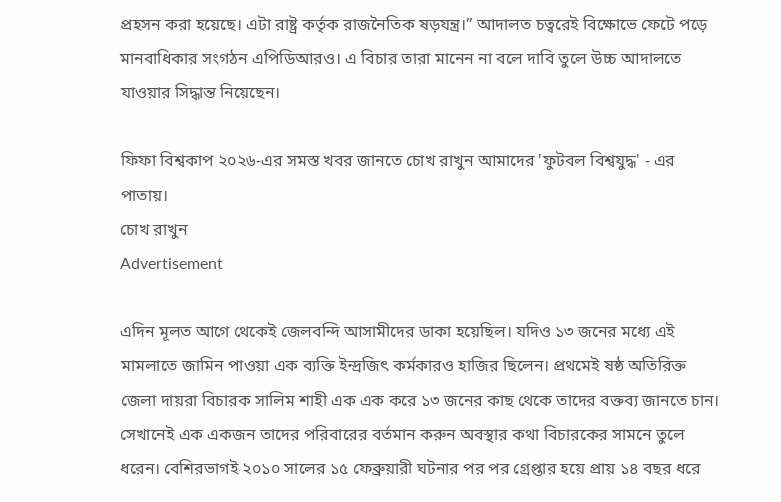প্রহসন করা হয়েছে। এটা রাষ্ট্র কর্তৃক রাজনৈতিক ষড়যন্ত্র।” আদালত চত্বরেই বিক্ষোভে ফেটে পড়ে মানবাধিকার সংগঠন এপিডিআরও। এ বিচার তারা মানেন না বলে দাবি তুলে উচ্চ আদালতে যাওয়ার সিদ্ধান্ত নিয়েছেন।

ফিফা বিশ্বকাপ ২০২৬-এর সমস্ত খবর জানতে চোখ রাখুন আমাদের 'ফুটবল বিশ্বযুদ্ধ' - এর পাতায়।
চোখ রাখুন
Advertisement

এদিন মূলত আগে থেকেই জেলবন্দি আসামীদের ডাকা হয়েছিল। যদিও ১৩ জনের মধ‌্যে এই মামলাতে জামিন পাওয়া এক ব‌্যক্তি ইন্দ্রজিৎ কর্মকারও হাজির ছিলেন। প্রথমেই ষষ্ঠ অতিরিক্ত জেলা দায়রা বিচারক সালিম শাহী এক এক করে ১৩ জনের কাছ থেকে তাদের বক্তব‌্য জানতে চান। সেখানেই এক একজন তাদের পরিবারের বর্তমান করুন অবস্থার কথা বিচারকের সামনে তুলে ধরেন। বেশিরভাগই ২০১০ সালের ১৫ ফেব্রুয়ারী ঘটনার পর পর গ্রেপ্তার হয়ে প্রায় ১৪ বছর ধরে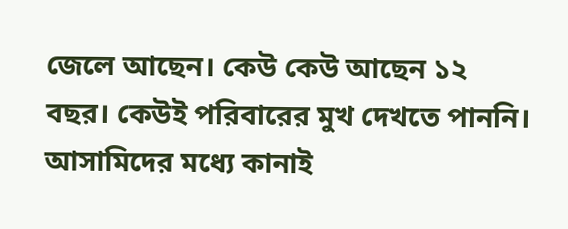জেলে আছেন। কেউ কেউ আছেন ১২ বছর। কেউই পরিবারের মুখ দেখতে পাননি। আসামিদের মধ‌্যে কানাই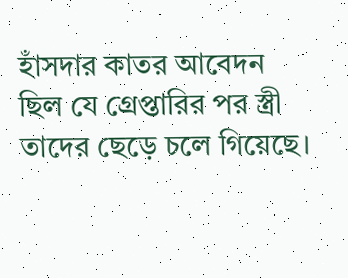হাঁসদার কাতর আবেদন ছিল যে গ্রেপ্তারির পর স্ত্রী তাদের ছেড়ে চলে গিয়েছে।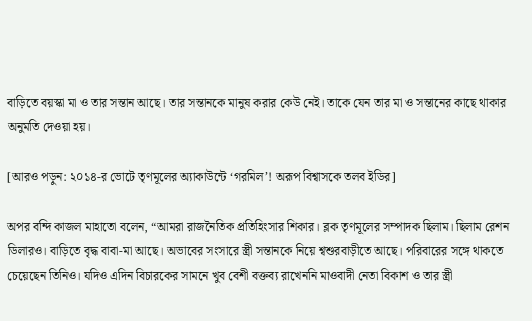বাড়িতে বয়স্কা মা ও তার সন্তান আছে। তার সন্তানকে মানুষ করার কেউ নেই। তাকে যেন তার মা ও সন্তানের কাছে থাকার অনুমতি দেওয়া হয়।

[আরও পড়ুন: ২০১৪-র ভোটে তৃণমূলের অ্যাকাউন্টে ‘গরমিল’! অরূপ বিশ্বাসকে তলব ইডির]

অপর বন্দি কাজল মাহাতো বলেন, “আমরা রাজনৈতিক প্রতিহিংসার শিকার। ব্লক তৃণমূলের সম্পাদক ছিলাম। ছিলাম রেশন ডিলারও। বাড়িতে বৃদ্ধ বাবা-মা আছে। অভাবের সংসারে স্ত্রী সন্তানকে নিয়ে শ্বশুরবাড়ীতে আছে। পরিবারের সঙ্গে থাকতে চেয়েছেন তিনিও। যদিও এদিন বিচারকের সামনে খুব বেশী বক্তব‌্য রাখেননি মাওবাদী নেতা বিকাশ ও তার স্ত্রী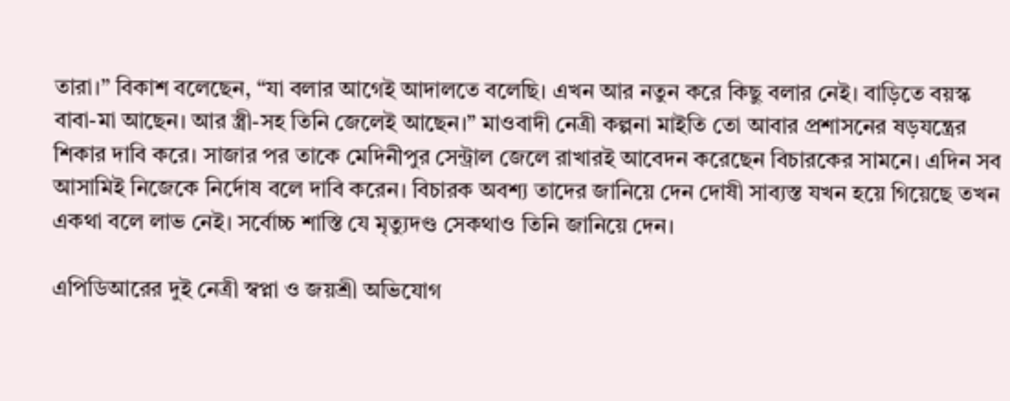তারা।” বিকাশ বলেছেন, “যা বলার আগেই আদালতে বলেছি। এখন আর নতুন করে কিছু বলার নেই। বাড়িতে বয়স্ক বাবা-মা আছেন। আর স্ত্রী-সহ তিনি জেলেই আছেন।” মাওবাদী নেত্রী কল্পনা মাইতি তো আবার প্রশাসনের ষড়যন্ত্রের শিকার দাবি করে। সাজার পর তাকে মেদিনীপুর সেন্ট্রাল জেলে রাখারই আবেদন করেছেন বিচারকের সামনে। এদিন সব আসামিই নিজেকে নির্দোষ বলে দাবি করেন। বিচারক অবশ‌্য তাদের জানিয়ে দেন দোষী সাব‌্যস্ত যখন হয়ে গিয়েছে তখন একথা বলে লাভ নেই। সর্বোচ্চ শাস্তি যে মৃত‌্যুদণ্ড সেকথাও তিনি জানিয়ে দেন।

এপিডিআরের দুই নেত্রী স্বপ্না ও জয়শ্রী অভিযোগ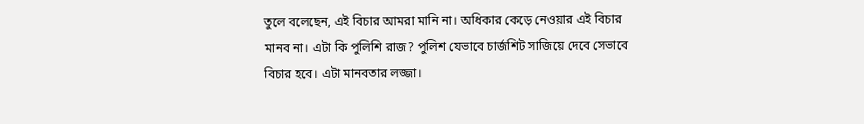তুলে বলেছেন, এই বিচার আমরা মানি না। অধিকার কেড়ে নেওয়ার এই বিচার মানব না। এটা কি পুলিশি রাজ? পুলিশ যেভাবে চার্জশিট সাজিয়ে দেবে সেভাবে বিচার হবে। এটা মানবতার লজ্জা।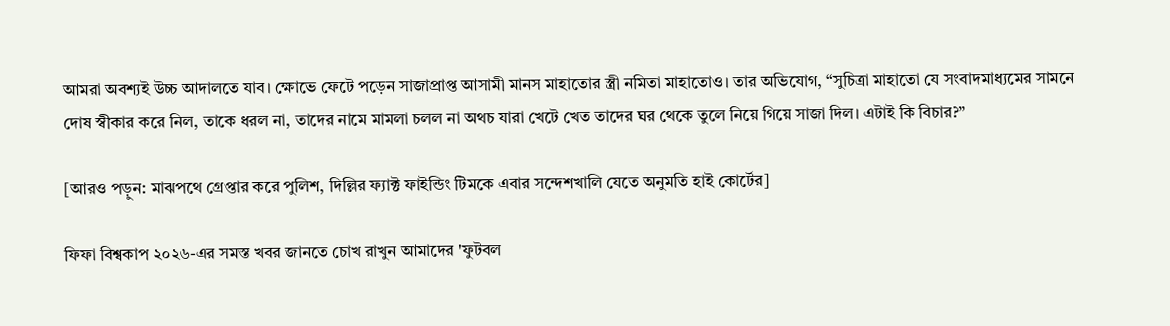আমরা অবশ‌্যই উচ্চ আদালতে যাব। ক্ষোভে ফেটে পড়েন সাজাপ্রাপ্ত আসামী মানস মাহাতোর স্ত্রী নমিতা মাহাতোও। তার অভিযোগ, “সুচিত্রা মাহাতো যে সংবাদমাধ্যমের সামনে দোষ স্বীকার করে নিল, তাকে ধরল না, তাদের নামে মামলা চলল না অথচ যারা খেটে খেত তাদের ঘর থেকে তুলে নিয়ে গিয়ে সাজা দিল। এটাই কি বিচার?”

[আরও পড়ুন: মাঝপথে গ্রেপ্তার করে পুলিশ, দিল্লির ফ্যাক্ট ফাইন্ডিং টিমকে এবার সন্দেশখালি যেতে অনুমতি হাই কোর্টের]

ফিফা বিশ্বকাপ ২০২৬-এর সমস্ত খবর জানতে চোখ রাখুন আমাদের 'ফুটবল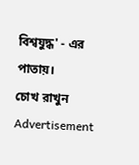বিশ্বযুদ্ধ' - এর পাতায়।
চোখ রাখুন
Advertisement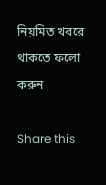নিয়মিত খবরে থাকতে ফলো করুন

Share this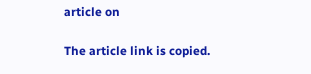article on

The article link is copied.